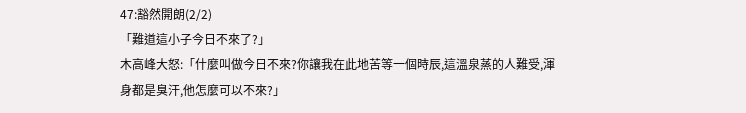47:豁然開朗(2/2)
「難道這小子今日不來了?」
木高峰大怒:「什麼叫做今日不來?你讓我在此地苦等一個時辰,這溫泉蒸的人難受,渾身都是臭汗,他怎麼可以不來?」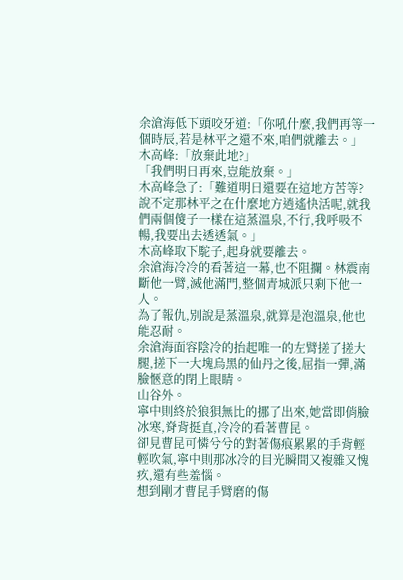余滄海低下頭咬牙道:「你吼什麼,我們再等一個時辰,若是林平之還不來,咱們就離去。」
木高峰:「放棄此地?」
「我們明日再來,豈能放棄。」
木高峰急了:「難道明日還要在這地方苦等?說不定那林平之在什麼地方逍遙快活呢,就我們兩個傻子一樣在這蒸溫泉,不行,我呼吸不暢,我要出去透透氣。」
木高峰取下駝子,起身就要離去。
余滄海冷冷的看著這一幕,也不阻攔。林震南斷他一臂,滅他滿門,整個青城派只剩下他一人。
為了報仇,別說是蒸溫泉,就算是泡溫泉,他也能忍耐。
余滄海面容陰冷的抬起唯一的左臂搓了搓大腿,搓下一大塊烏黑的仙丹之後,屈指一彈,滿臉愜意的閉上眼睛。
山谷外。
寧中則終於狼狽無比的挪了出來,她當即俏臉冰寒,脊背挺直,冷冷的看著曹昆。
卻見曹昆可憐兮兮的對著傷痕累累的手背輕輕吹氣,寧中則那冰冷的目光瞬間又複雜又愧疚,還有些羞惱。
想到剛才曹昆手臂磨的傷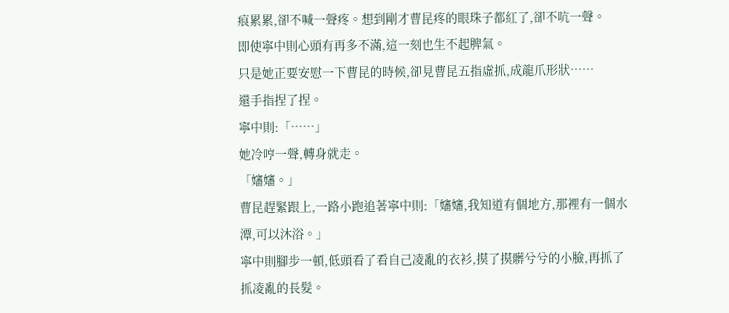痕累累,卻不喊一聲疼。想到剛才曹昆疼的眼珠子都紅了,卻不吭一聲。
即使寧中則心頭有再多不滿,這一刻也生不起脾氣。
只是她正要安慰一下曹昆的時候,卻見曹昆五指虛抓,成龍爪形狀……
還手指捏了捏。
寧中則:「……」
她冷哼一聲,轉身就走。
「嬸嬸。」
曹昆趕緊跟上,一路小跑追著寧中則:「嬸嬸,我知道有個地方,那裡有一個水潭,可以沐浴。」
寧中則腳步一頓,低頭看了看自己凌亂的衣衫,摸了摸髒兮兮的小臉,再抓了抓凌亂的長髮。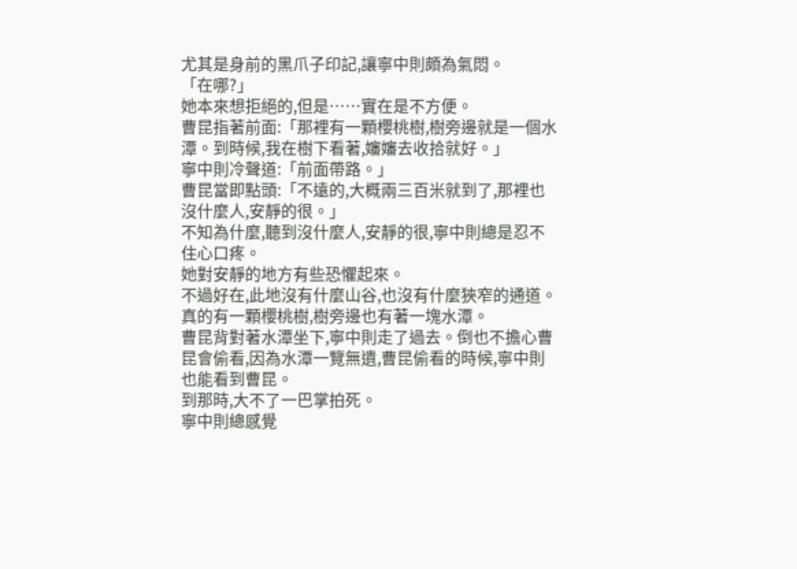尤其是身前的黑爪子印記,讓寧中則頗為氣悶。
「在哪?」
她本來想拒絕的,但是……實在是不方便。
曹昆指著前面:「那裡有一顆櫻桃樹,樹旁邊就是一個水潭。到時候,我在樹下看著,嬸嬸去收拾就好。」
寧中則冷聲道:「前面帶路。」
曹昆當即點頭:「不遠的,大概兩三百米就到了,那裡也沒什麼人,安靜的很。」
不知為什麼,聽到沒什麼人,安靜的很,寧中則總是忍不住心口疼。
她對安靜的地方有些恐懼起來。
不過好在,此地沒有什麼山谷,也沒有什麼狹窄的通道。真的有一顆櫻桃樹,樹旁邊也有著一塊水潭。
曹昆背對著水潭坐下,寧中則走了過去。倒也不擔心曹昆會偷看,因為水潭一覽無遺,曹昆偷看的時候,寧中則也能看到曹昆。
到那時,大不了一巴掌拍死。
寧中則總感覺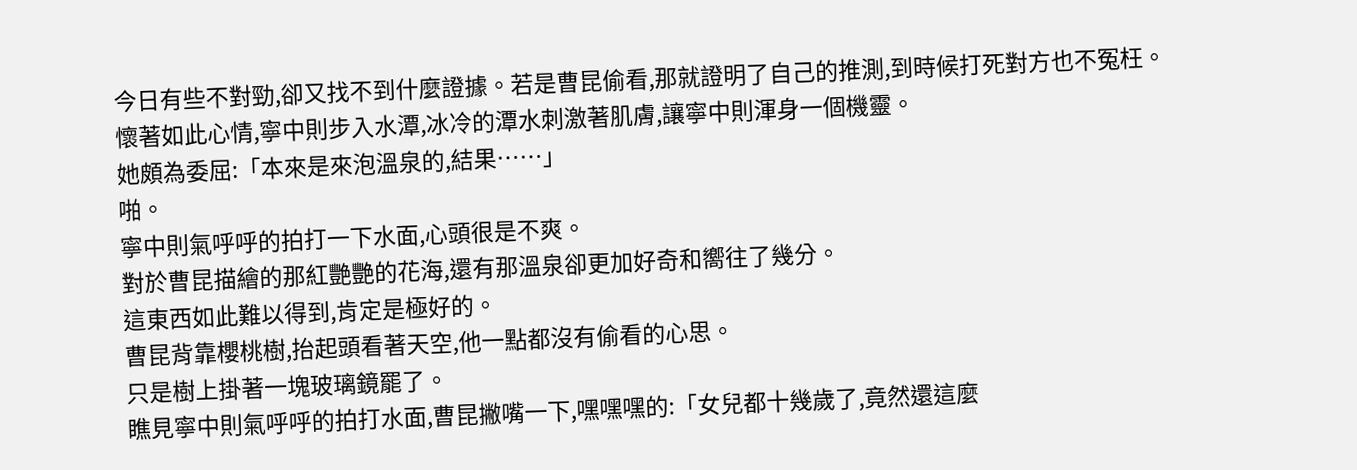今日有些不對勁,卻又找不到什麼證據。若是曹昆偷看,那就證明了自己的推測,到時候打死對方也不冤枉。
懷著如此心情,寧中則步入水潭,冰冷的潭水刺激著肌膚,讓寧中則渾身一個機靈。
她頗為委屈:「本來是來泡溫泉的,結果……」
啪。
寧中則氣呼呼的拍打一下水面,心頭很是不爽。
對於曹昆描繪的那紅艷艷的花海,還有那溫泉卻更加好奇和嚮往了幾分。
這東西如此難以得到,肯定是極好的。
曹昆背靠櫻桃樹,抬起頭看著天空,他一點都沒有偷看的心思。
只是樹上掛著一塊玻璃鏡罷了。
瞧見寧中則氣呼呼的拍打水面,曹昆撇嘴一下,嘿嘿嘿的:「女兒都十幾歲了,竟然還這麼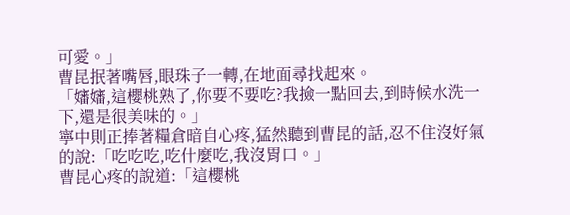可愛。」
曹昆抿著嘴唇,眼珠子一轉,在地面尋找起來。
「嬸嬸,這櫻桃熟了,你要不要吃?我撿一點回去,到時候水洗一下,還是很美味的。」
寧中則正捧著糧倉暗自心疼,猛然聽到曹昆的話,忍不住沒好氣的說:「吃吃吃,吃什麼吃,我沒胃口。」
曹昆心疼的說道:「這櫻桃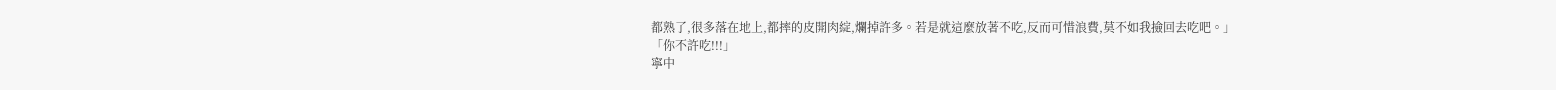都熟了,很多落在地上,都摔的皮開肉綻,爛掉許多。若是就這麼放著不吃,反而可惜浪費,莫不如我撿回去吃吧。」
「你不許吃!!!」
寧中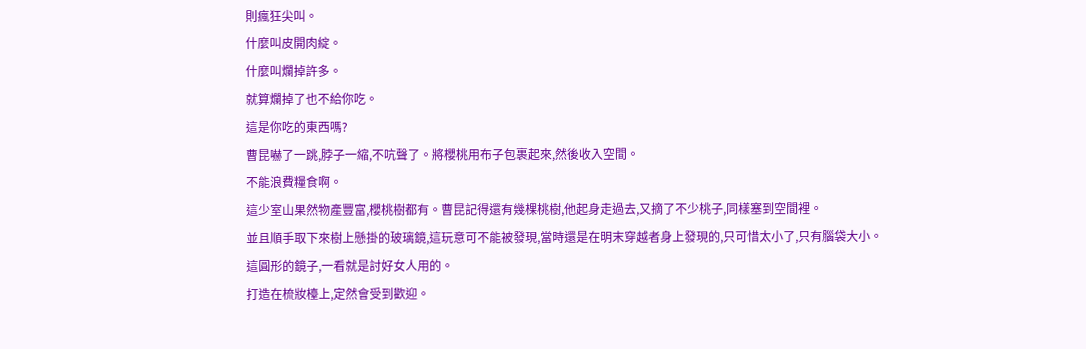則瘋狂尖叫。
什麼叫皮開肉綻。
什麼叫爛掉許多。
就算爛掉了也不給你吃。
這是你吃的東西嗎?
曹昆嚇了一跳,脖子一縮,不吭聲了。將櫻桃用布子包裹起來,然後收入空間。
不能浪費糧食啊。
這少室山果然物產豐富,櫻桃樹都有。曹昆記得還有幾棵桃樹,他起身走過去,又摘了不少桃子,同樣塞到空間裡。
並且順手取下來樹上懸掛的玻璃鏡,這玩意可不能被發現,當時還是在明末穿越者身上發現的,只可惜太小了,只有腦袋大小。
這圓形的鏡子,一看就是討好女人用的。
打造在梳妝檯上,定然會受到歡迎。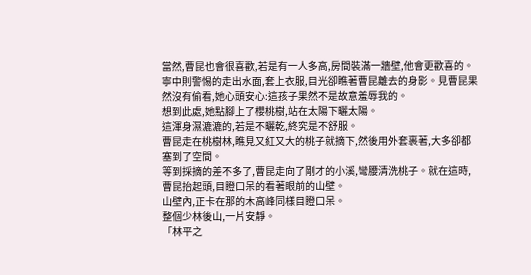當然,曹昆也會很喜歡,若是有一人多高,房間裝滿一牆壁,他會更歡喜的。
寧中則警惕的走出水面,套上衣服,目光卻瞧著曹昆離去的身影。見曹昆果然沒有偷看,她心頭安心:這孩子果然不是故意羞辱我的。
想到此處,她點腳上了櫻桃樹,站在太陽下曬太陽。
這渾身濕漉漉的,若是不曬乾,終究是不舒服。
曹昆走在桃樹林,瞧見又紅又大的桃子就摘下,然後用外套裹著,大多卻都塞到了空間。
等到採摘的差不多了,曹昆走向了剛才的小溪,彎腰清洗桃子。就在這時,曹昆抬起頭,目瞪口呆的看著眼前的山壁。
山壁內,正卡在那的木高峰同樣目瞪口呆。
整個少林後山,一片安靜。
「林平之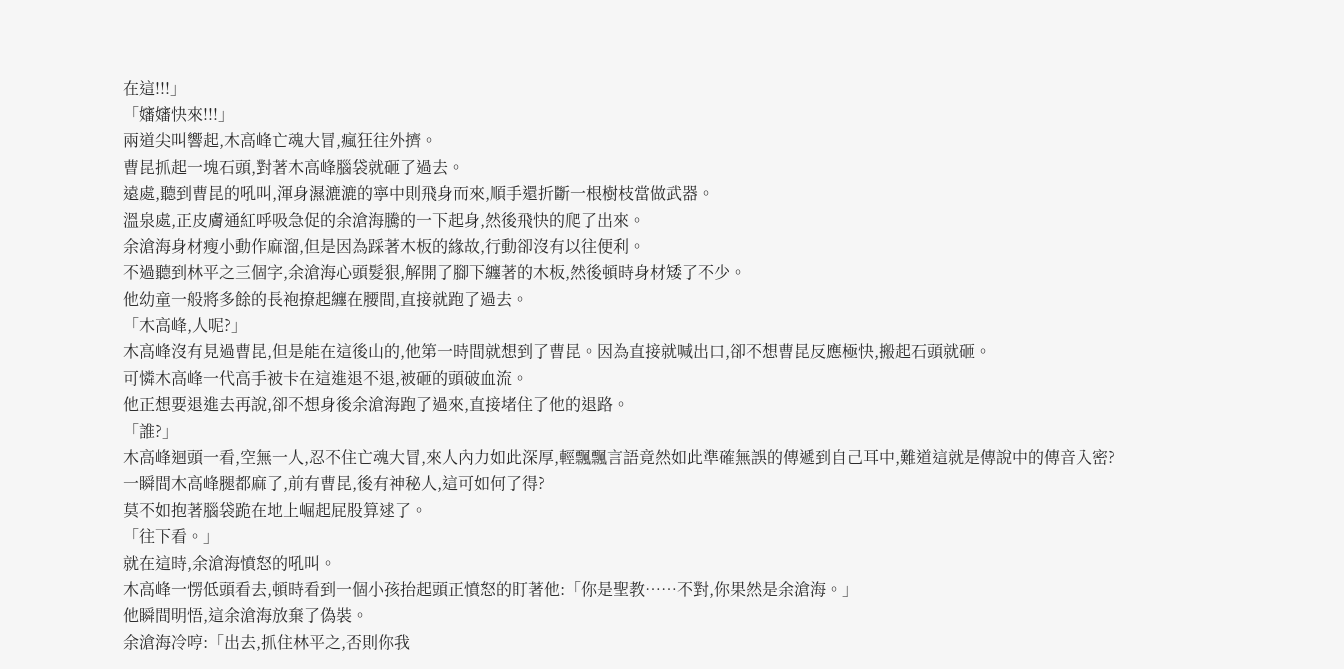在這!!!」
「嬸嬸快來!!!」
兩道尖叫響起,木高峰亡魂大冒,瘋狂往外擠。
曹昆抓起一塊石頭,對著木高峰腦袋就砸了過去。
遠處,聽到曹昆的吼叫,渾身濕漉漉的寧中則飛身而來,順手還折斷一根樹枝當做武器。
溫泉處,正皮膚通紅呼吸急促的余滄海騰的一下起身,然後飛快的爬了出來。
余滄海身材瘦小動作麻溜,但是因為踩著木板的緣故,行動卻沒有以往便利。
不過聽到林平之三個字,余滄海心頭髮狠,解開了腳下纏著的木板,然後頓時身材矮了不少。
他幼童一般將多餘的長袍撩起纏在腰間,直接就跑了過去。
「木高峰,人呢?」
木高峰沒有見過曹昆,但是能在這後山的,他第一時間就想到了曹昆。因為直接就喊出口,卻不想曹昆反應極快,搬起石頭就砸。
可憐木高峰一代高手被卡在這進退不退,被砸的頭破血流。
他正想要退進去再說,卻不想身後余滄海跑了過來,直接堵住了他的退路。
「誰?」
木高峰迴頭一看,空無一人,忍不住亡魂大冒,來人內力如此深厚,輕飄飄言語竟然如此準確無誤的傳遞到自己耳中,難道這就是傳說中的傳音入密?
一瞬間木高峰腿都麻了,前有曹昆,後有神秘人,這可如何了得?
莫不如抱著腦袋跪在地上崛起屁股算逑了。
「往下看。」
就在這時,余滄海憤怒的吼叫。
木高峰一愣低頭看去,頓時看到一個小孩抬起頭正憤怒的盯著他:「你是聖教……不對,你果然是余滄海。」
他瞬間明悟,這余滄海放棄了偽裝。
余滄海冷哼:「出去,抓住林平之,否則你我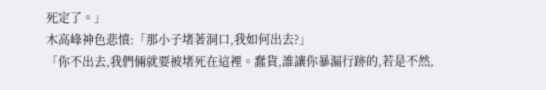死定了。」
木高峰神色悲憤:「那小子堵著洞口,我如何出去?」
「你不出去,我們倆就要被堵死在這裡。蠢貨,誰讓你暴漏行跡的,若是不然,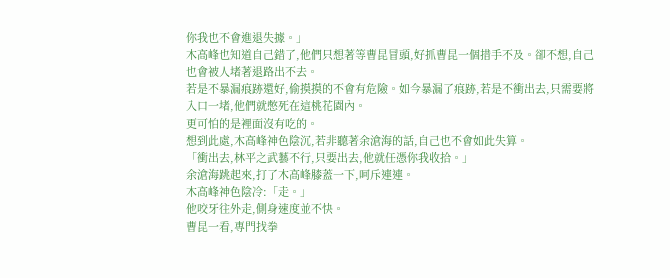你我也不會進退失據。」
木高峰也知道自己錯了,他們只想著等曹昆冒頭,好抓曹昆一個措手不及。卻不想,自己也會被人堵著退路出不去。
若是不暴漏痕跡還好,偷摸摸的不會有危險。如今暴漏了痕跡,若是不衝出去,只需要將入口一堵,他們就憋死在這桃花園內。
更可怕的是裡面沒有吃的。
想到此處,木高峰神色陰沉,若非聽著余滄海的話,自己也不會如此失算。
「衝出去,林平之武藝不行,只要出去,他就任憑你我收拾。」
余滄海跳起來,打了木高峰膝蓋一下,呵斥連連。
木高峰神色陰冷:「走。」
他咬牙往外走,側身速度並不快。
曹昆一看,專門找拳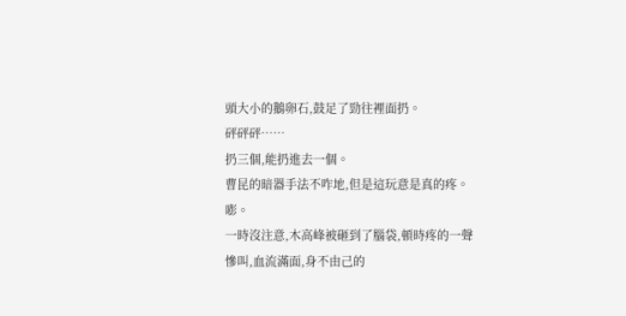頭大小的鵝卵石,鼓足了勁往裡面扔。
砰砰砰……
扔三個,能扔進去一個。
曹昆的暗器手法不咋地,但是這玩意是真的疼。
嘭。
一時沒注意,木高峰被砸到了腦袋,頓時疼的一聲慘叫,血流滿面,身不由己的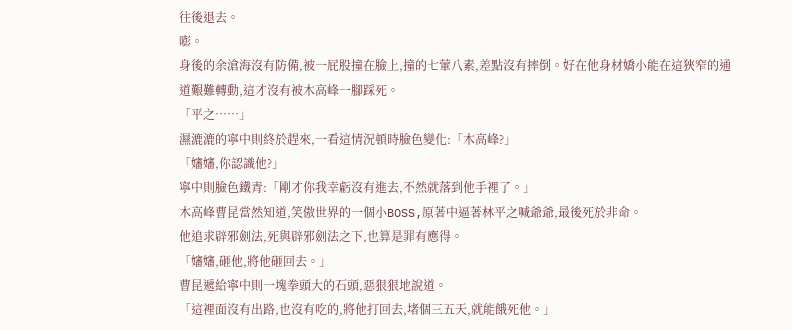往後退去。
嘭。
身後的余滄海沒有防備,被一屁股撞在臉上,撞的七葷八素,差點沒有摔倒。好在他身材嬌小能在這狹窄的通道艱難轉動,這才沒有被木高峰一腳踩死。
「平之……」
濕漉漉的寧中則終於趕來,一看這情況頓時臉色變化:「木高峰?」
「嬸嬸,你認識他?」
寧中則臉色鐵青:「剛才你我幸虧沒有進去,不然就落到他手裡了。」
木高峰曹昆當然知道,笑傲世界的一個小BOSS,原著中逼著林平之喊爺爺,最後死於非命。
他追求辟邪劍法,死與辟邪劍法之下,也算是罪有應得。
「嬸嬸,砸他,將他砸回去。」
曹昆遞給寧中則一塊拳頭大的石頭,惡狠狠地說道。
「這裡面沒有出路,也沒有吃的,將他打回去,堵個三五天,就能餓死他。」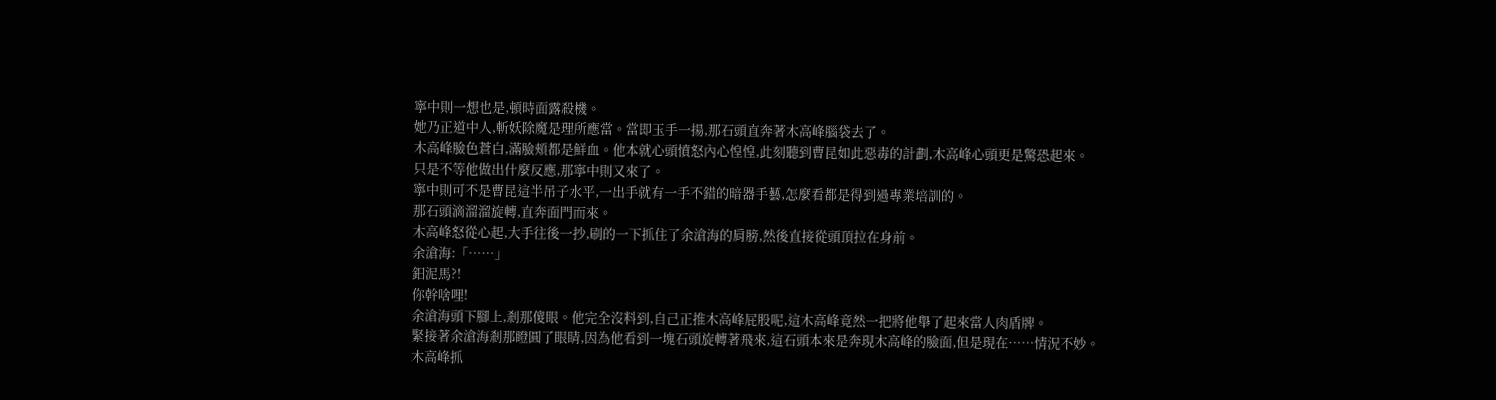寧中則一想也是,頓時面露殺機。
她乃正道中人,斬妖除魔是理所應當。當即玉手一揚,那石頭直奔著木高峰腦袋去了。
木高峰臉色蒼白,滿臉頰都是鮮血。他本就心頭憤怒內心惶惶,此刻聽到曹昆如此惡毒的計劃,木高峰心頭更是驚恐起來。
只是不等他做出什麼反應,那寧中則又來了。
寧中則可不是曹昆這半吊子水平,一出手就有一手不錯的暗器手藝,怎麼看都是得到過專業培訓的。
那石頭滴溜溜旋轉,直奔面門而來。
木高峰怒從心起,大手往後一抄,刷的一下抓住了余滄海的肩膀,然後直接從頭頂拉在身前。
余滄海:「……」
鈤泥馬?!
你幹啥哩!
余滄海頭下腳上,剎那傻眼。他完全沒料到,自己正推木高峰屁股呢,這木高峰竟然一把將他舉了起來當人肉盾牌。
緊接著余滄海剎那瞪圓了眼睛,因為他看到一塊石頭旋轉著飛來,這石頭本來是奔現木高峰的臉面,但是現在……情況不妙。
木高峰抓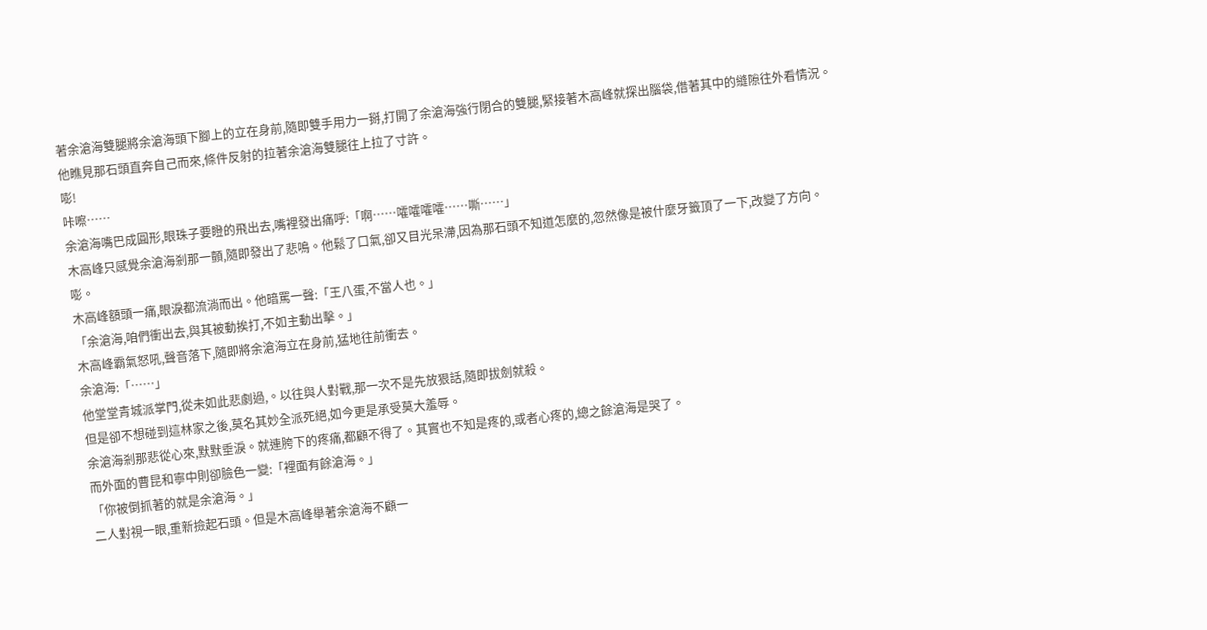著余滄海雙腿將余滄海頭下腳上的立在身前,隨即雙手用力一掰,打開了余滄海強行閉合的雙腿,緊接著木高峰就探出腦袋,借著其中的縫隙往外看情況。
他瞧見那石頭直奔自己而來,條件反射的拉著余滄海雙腿往上拉了寸許。
嘭!
咔嚓……
余滄海嘴巴成圓形,眼珠子要瞪的飛出去,嘴裡發出痛呼:「啊……嚯嚯嚯嚯……嘶……」
木高峰只感覺余滄海剎那一顫,隨即發出了悲鳴。他鬆了口氣,卻又目光呆滯,因為那石頭不知道怎麼的,忽然像是被什麼牙籤頂了一下,改變了方向。
嘭。
木高峰額頭一痛,眼淚都流淌而出。他暗罵一聲:「王八蛋,不當人也。」
「余滄海,咱們衝出去,與其被動挨打,不如主動出擊。」
木高峰霸氣怒吼,聲音落下,隨即將余滄海立在身前,猛地往前衝去。
余滄海:「……」
他堂堂青城派掌門,從未如此悲劇過,。以往與人對戰,那一次不是先放狠話,隨即拔劍就殺。
但是卻不想碰到這林家之後,莫名其妙全派死絕,如今更是承受莫大羞辱。
余滄海剎那悲從心來,默默垂淚。就連胯下的疼痛,都顧不得了。其實也不知是疼的,或者心疼的,總之餘滄海是哭了。
而外面的曹昆和寧中則卻臉色一變:「裡面有餘滄海。」
「你被倒抓著的就是余滄海。」
二人對視一眼,重新撿起石頭。但是木高峰舉著余滄海不顧一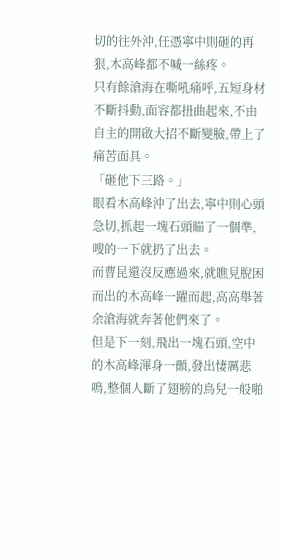切的往外沖,任憑寧中則砸的再狠,木高峰都不喊一絲疼。
只有餘滄海在嘶吼痛呼,五短身材不斷抖動,面容都扭曲起來,不由自主的開啟大招不斷變臉,帶上了痛苦面具。
「砸他下三路。」
眼看木高峰沖了出去,寧中則心頭急切,抓起一塊石頭瞄了一個準,嗖的一下就扔了出去。
而曹昆還沒反應過來,就瞧見脫困而出的木高峰一躍而起,高高舉著余滄海就奔著他們來了。
但是下一刻,飛出一塊石頭,空中的木高峰渾身一顫,發出悽厲悲鳴,整個人斷了翅膀的鳥兒一般啪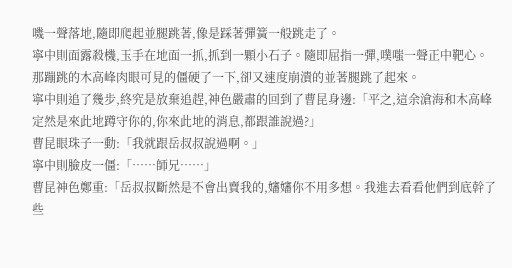嘰一聲落地,隨即爬起並腿跳著,像是踩著彈簧一般跳走了。
寧中則面露殺機,玉手在地面一抓,抓到一顆小石子。隨即屈指一彈,噗嗤一聲正中靶心。
那蹦跳的木高峰肉眼可見的僵硬了一下,卻又速度崩潰的並著腿跳了起來。
寧中則追了幾步,終究是放棄追趕,神色嚴肅的回到了曹昆身邊:「平之,這余滄海和木高峰定然是來此地蹲守你的,你來此地的消息,都跟誰說過?」
曹昆眼珠子一動:「我就跟岳叔叔說過啊。」
寧中則臉皮一僵:「……師兄……」
曹昆神色鄭重:「岳叔叔斷然是不會出賣我的,嬸嬸你不用多想。我進去看看他們到底幹了些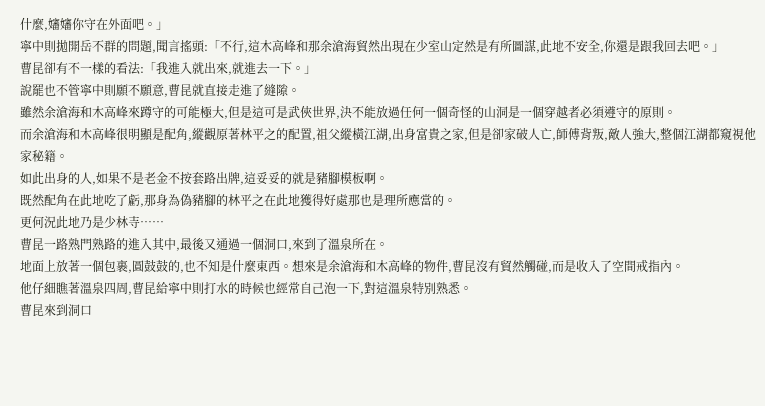什麼,嬸嬸你守在外面吧。」
寧中則拋開岳不群的問題,聞言搖頭:「不行,這木高峰和那余滄海貿然出現在少室山定然是有所圖謀,此地不安全,你還是跟我回去吧。」
曹昆卻有不一樣的看法:「我進入就出來,就進去一下。」
說罷也不管寧中則願不願意,曹昆就直接走進了縫隙。
雖然余滄海和木高峰來蹲守的可能極大,但是這可是武俠世界,決不能放過任何一個奇怪的山洞是一個穿越者必須遵守的原則。
而余滄海和木高峰很明顯是配角,縱觀原著林平之的配置,祖父縱橫江湖,出身富貴之家,但是卻家破人亡,師傅背叛,敵人強大,整個江湖都窺視他家秘籍。
如此出身的人,如果不是老金不按套路出牌,這妥妥的就是豬腳模板啊。
既然配角在此地吃了虧,那身為偽豬腳的林平之在此地獲得好處那也是理所應當的。
更何況此地乃是少林寺……
曹昆一路熟門熟路的進入其中,最後又通過一個洞口,來到了溫泉所在。
地面上放著一個包裹,圓鼓鼓的,也不知是什麼東西。想來是余滄海和木高峰的物件,曹昆沒有貿然觸碰,而是收入了空間戒指內。
他仔細瞧著溫泉四周,曹昆給寧中則打水的時候也經常自己泡一下,對這溫泉特別熟悉。
曹昆來到洞口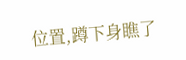位置,蹲下身瞧了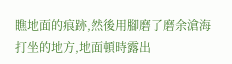瞧地面的痕跡,然後用腳磨了磨余滄海打坐的地方,地面頓時露出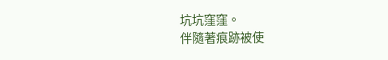坑坑窪窪。
伴隨著痕跡被使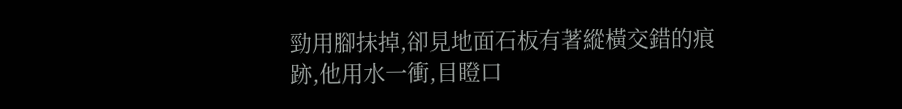勁用腳抹掉,卻見地面石板有著縱橫交錯的痕跡,他用水一衝,目瞪口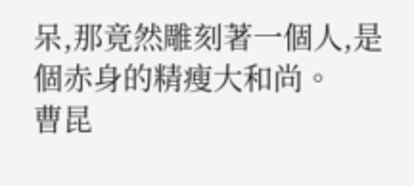呆,那竟然雕刻著一個人,是個赤身的精瘦大和尚。
曹昆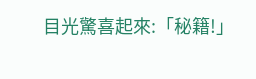目光驚喜起來:「秘籍!」